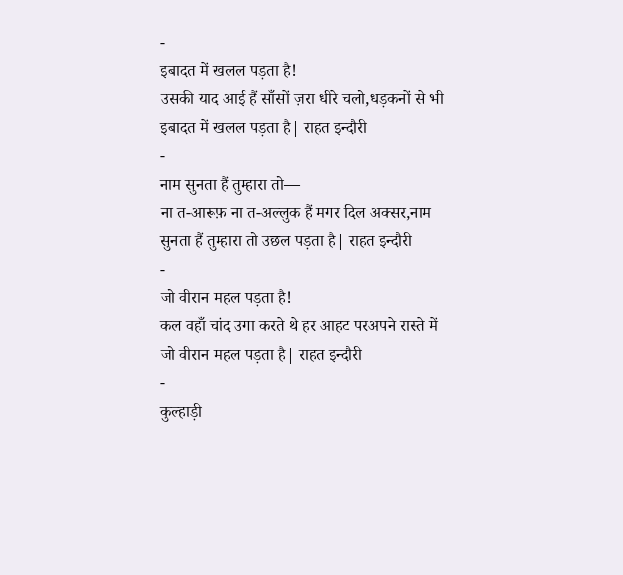-
इबादत में खलल पड़ता है!
उसकी याद आई हैं साँसों ज़रा धीरे चलो,धड़कनों से भी इबादत में खलल पड़ता है| राहत इन्दौरी
-
नाम सुनता हैं तुम्हारा तो—
ना त-आरूफ़ ना त-अल्लुक हैं मगर दिल अक्सर,नाम सुनता हैं तुम्हारा तो उछल पड़ता है| राहत इन्दौरी
-
जो वीरान महल पड़ता है!
कल वहाँ चांद उगा करते थे हर आहट परअपने रास्ते में जो वीरान महल पड़ता है| राहत इन्दौरी
-
कुल्हाड़ी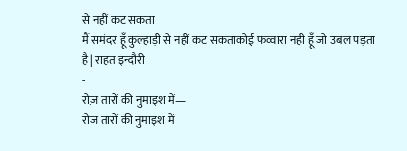से नहीं कट सकता
मैं समंदर हूँ कुल्हाड़ी से नहीं कट सकताकोई फव्वारा नही हूँ जो उबल पड़ता है| राहत इन्दौरी
-
रोज़ तारों की नुमाइश में—
रोज तारों की नुमाइश में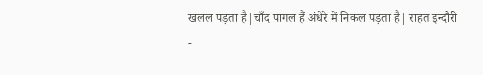खलल पड़ता है|चाँद पागल हैं अंधेरे में निकल पड़ता है| राहत इन्दौरी
-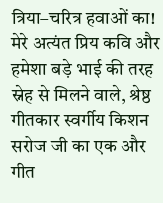त्रिया–चरित्र हवाओं का!
मेरे अत्यंत प्रिय कवि और हमेशा बड़े भाई की तरह स्नेह से मिलने वाले, श्रेष्ठ गीतकार स्वर्गीय किशन सरोज जी का एक और गीत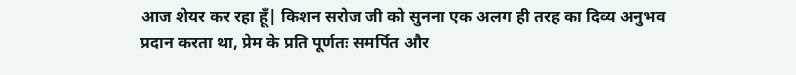आज शेयर कर रहा हूँ| किशन सरोज जी को सुनना एक अलग ही तरह का दिव्य अनुभव प्रदान करता था, प्रेम के प्रति पूर्णतः समर्पित और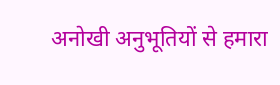अनोखी अनुभूतियों से हमारा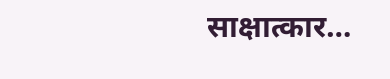साक्षात्कार…